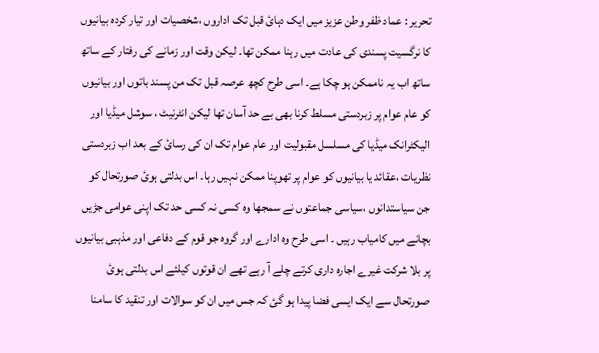تحریر : عماد ظفر وطن عزیز میں ایک دہائ قبل تک اداروں ،شخصیات اور تیار کردہ بیانیوں کا نرگسیت پسندی کی عادت میں رہنا ممکن تھا۔ لیکن وقت اور زمانے کی رفتار کے ساتھ ساتھ اب یہ ناممکن ہو چکا ہے۔ اسی طرح کچھ عرصہ قبل تک من پسند باتوں اور بیانیوں کو عام عوام پر زبردستی مسلط کرنا بھی بے حد آسان تھا لیکن انٹرنیٹ ، سوشل میڈیا اور الیکٹرانک میڈیا کی مسلسل مقبولیت اور عام عوام تک ان کی رسائ کے بعد اب زبردستی نظریات ،عقائد یا بیانیوں کو عوام پر تھوپنا ممکن نہیں رہا۔ اس بدلتی ہوئ صورتحال کو جن سیاستدانوں ،سیاسی جماعتوں نے سمجھا وہ کسی نہ کسی حد تک اپنی عوامی جڑیں بچانے میں کامیاب رہیں ۔ اسی طرح وہ ادارے اور گروہ جو قوم کے دفاعی اور مذہبی بیانیوں پر بلا شرکت غیرے اجارہ داری کرتے چلے آ رہے تھے ان قوتوں کیلئے اس بدلتی ہوئ صورتحال سے ایک ایسی فضا پیدا ہو گئ کہ جس میں ان کو سوالات اور تنقید کا سامنا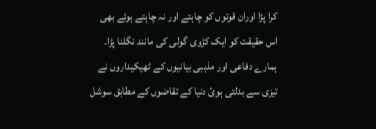کرا پڑا اوران قوتوں کو چاہتے اور نہ چاہتے ہوئے بھی اس حقیقت کو ایک کڑوی گولی کی مانند نگلنا پڑا۔
ہمارے دفاعی اور مذہبی بیانیوں کے ٹھیکیداروں نے تیزی سے بدلتی ہوئ دنیا کے تقاضوں کے مطابق سوشل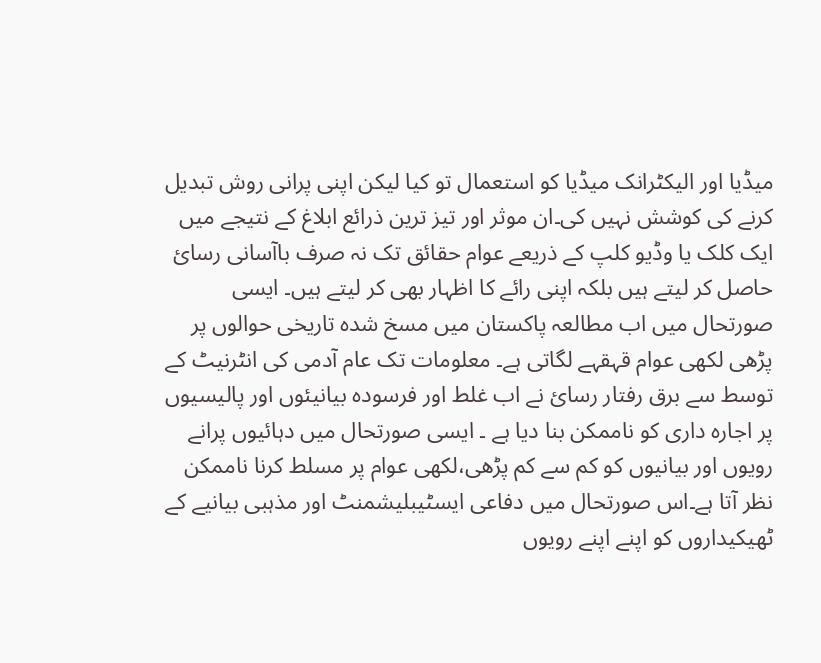میڈیا اور الیکٹرانک میڈیا کو استعمال تو کیا لیکن اپنی پرانی روش تبدیل کرنے کی کوشش نہیں کی۔ان موثر اور تیز ترین ذرائع ابلاغ کے نتیجے میں ایک کلک یا وڈیو کلپ کے ذریعے عوام حقائق تک نہ صرف باآسانی رسائ حاصل کر لیتے ہیں بلکہ اپنی رائے کا اظہار بھی کر لیتے ہیں۔ ایسی صورتحال میں اب مطالعہ پاکستان میں مسخ شدہ تاریخی حوالوں پر پڑھی لکھی عوام قہقہے لگاتی ہے۔ معلومات تک عام آدمی کی انٹرنیٹ کے توسط سے برق رفتار رسائ نے اب غلط اور فرسودہ بیانیئوں اور پالیسیوں پر اجارہ داری کو ناممکن بنا دیا ہے ۔ ایسی صورتحال میں دہائیوں پرانے رویوں اور بیانیوں کو کم سے کم پڑھی،لکھی عوام پر مسلط کرنا ناممکن نظر آتا ہے۔اس صورتحال میں دفاعی ایسٹیبلیشمنٹ اور مذہبی بیانیے کے ٹھیکیداروں کو اپنے اپنے رویوں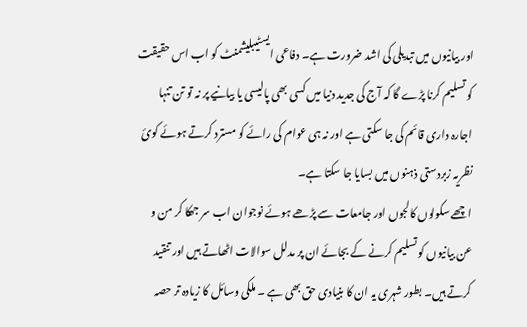اور بیانیوں میں تبدیلی کی اشد ضرورت ہے۔ دفاعی ایسٹیبلیشمنٹ کو اب اس حقیقت کو تسلیم کرنا پڑے گا کہ آج کی جدید دنیا میں کسی بھی پالیسی یا بیانیے پر نہ تو تن تنہا اجارہ داری قائم کی جا سکتی ہے اور نہ ہی عوام کی رائے کو مسترد کرتے ہوئے کوئ نظریہ زبردستی ذہنوں میں بسایا جا سکتا ہے۔
اچھے سکولوں کالجوں اور جامعات سے پڑھے ہوئے نوجوان اب سر جھکا کر من و عن بیانیوں کو تسلیم کرنے کے بجائے ان پر مدلل سوالات اٹھاتے ہیں اور تنقید کرتے ہیں۔ بطور شہری یہ ان کا بنیادی حق بھی ہے ۔ ملکی وسائل کا زیادہ تر حصہ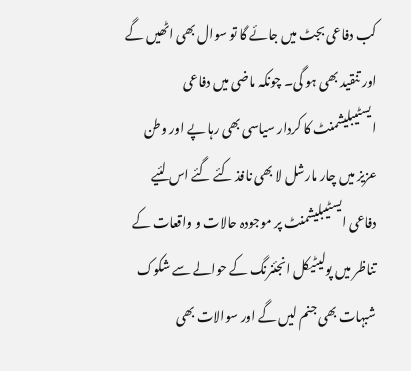کب دفاعی بجٹ میں جائے گا تو سوال بھی اٹھیں گے اور تنقید بھی ہو گی۔ چونکہ ماضی میں دفاعی ایسٹیبلیشمنٹ کا کردار سیاسی بھی رہا پے اور وطن عزیز میں چار مارشل لا بھی نافذ کئے گئے اس لئیے دفاعی ایسٹیبلیشمنٹ پر موجودہ حالات و واقعات کے تناظر میں پولیٹیکل انجئنرنگ کے حوالے سے شکوک شبہات بھی جنم لیں گے اور سوالات بھی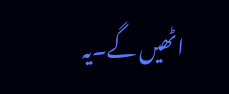اٹھیں گے۔یہ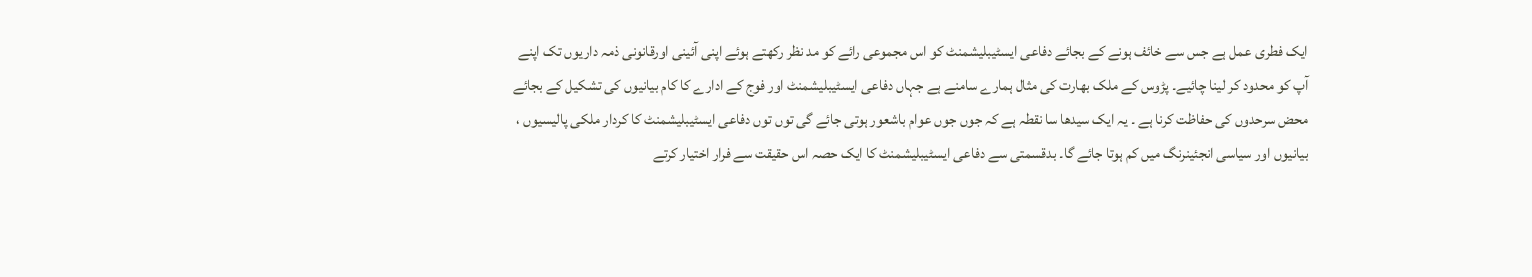ایک فطری عمل ہے جس سے خائف ہونے کے بجائے دفاعی ایسٹیبلیشمنٹ کو اس مجموعی رائے کو مد نظر رکھتے ہوئے اپنی آئینی اورقانونی ذمہ داریوں تک اپنے آپ کو محدود کر لینا چائیے۔ پڑوس کے ملک بھارت کی مثال ہمارے سامنے ہے جہاں دفاعی ایسٹیبلیشمنٹ اور فوج کے ادارے کا کام بیانیوں کی تشکیل کے بجائے محض سرحدوں کی حفاظت کرنا ہے ۔ یہ ایک سیدھا سا نقطہ ہے کہ جوں جوں عوام باشعور ہوتی جائے گی توں توں دفاعی ایسٹیبلیشمنٹ کا کردار ملکی پالیسیوں ، بیانیوں اور سیاسی انجئینرنگ میں کم ہوتا جائے گا۔ بدقسمتی سے دفاعی ایسٹیبلیشمنٹ کا ایک حصہ اس حقیقت سے فرار اختیار کرتے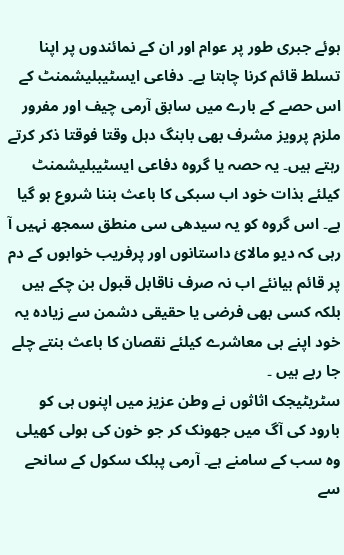ہوئے جبری طور پر عوام اور ان کے نمائندوں پر اپنا تسلط قائم کرنا چاہتا ہے۔ دفاعی ایسٹیبلیشمنٹ کے اس حصے کے بارے میں سابق آرمی چیف اور مفرور ملزم پرویز مشرف بھی بابنگ دہل وقتا فوقتا ذکر کرتے رہتے ہیں۔ یہ حصہ یا گروہ دفاعی ایسٹیبلیشمنٹ کیلئے بذات خود اب سبکی کا باعث بننا شروع ہو گیا ہے۔ اس گروہ کو یہ سیدھی سی منطق سمجھ نہیں آ رہی کہ دیو مالائ داستانوں اور پرفریب خوابوں کے دم پر قائم بیانئے اب نہ صرف ناقابل قبول بن چکے ہیں بلکہ کسی بھی فرضی یا حقیقی دشمن سے زیادہ یہ خود اپنے ہی معاشرے کیلئے نقصان کا باعث بنتے چلے جا رہے ہیں ۔
سٹریٹیجک اثاثوں نے وطن عزیز میں اپنوں ہی کو بارود کی آگ میں جھونک کر جو خون کی ہولی کھیلی وہ سب کے سامنے ہے۔ آرمی پبلک سکول کے سانحے سے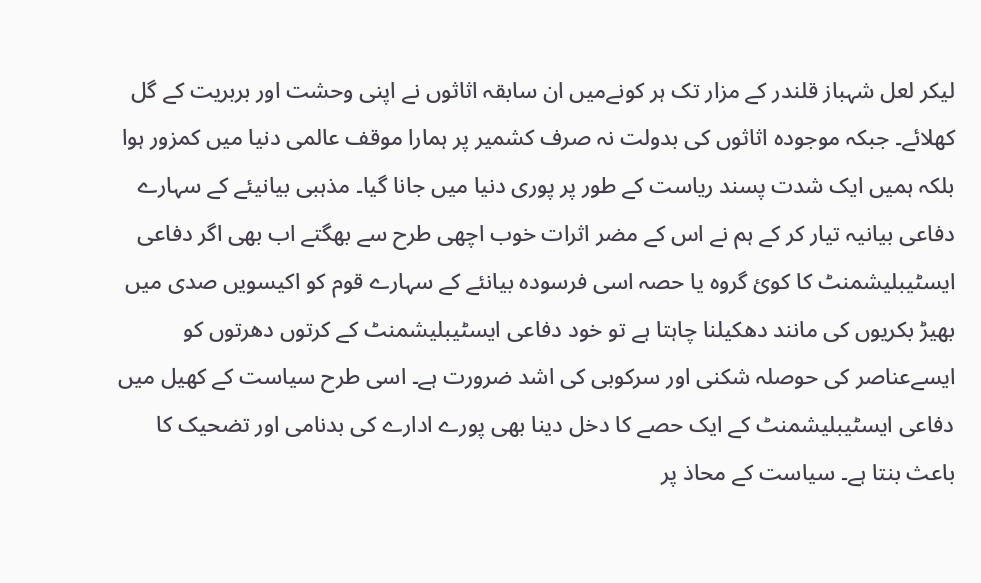لیکر لعل شہباز قلندر کے مزار تک ہر کونےمیں ان سابقہ اثاثوں نے اپنی وحشت اور بربریت کے گل کھلائے۔ جبکہ موجودہ اثاثوں کی بدولت نہ صرف کشمیر پر ہمارا موقف عالمی دنیا میں کمزور ہوا بلکہ ہمیں ایک شدت پسند ریاست کے طور پر پوری دنیا میں جانا گیا۔ مذہبی بیانیئے کے سہارے دفاعی بیانیہ تیار کر کے ہم نے اس کے مضر اثرات خوب اچھی طرح سے بھگتے اب بھی اگر دفاعی ایسٹیبلیشمنٹ کا کوئ گروہ یا حصہ اسی فرسودہ بیانئے کے سہارے قوم کو اکیسویں صدی میں بھیڑ بکریوں کی مانند دھکیلنا چاہتا ہے تو خود دفاعی ایسٹیبلیشمنٹ کے کرتوں دھرتوں کو ایسےعناصر کی حوصلہ شکنی اور سرکوبی کی اشد ضرورت ہے۔ اسی طرح سیاست کے کھیل میں دفاعی ایسٹیبلیشمنٹ کے ایک حصے کا دخل دینا بھی پورے ادارے کی بدنامی اور تضحیک کا باعث بنتا ہے۔ سیاست کے محاذ پر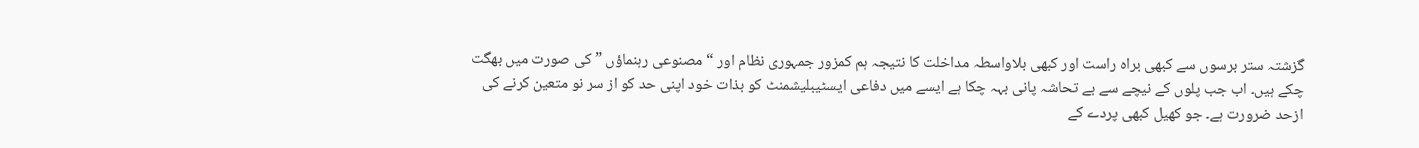گزشتہ ستر برسوں سے کبھی براہ راست اور کبھی بلاواسطہ مداخلت کا نتیجہ ہم کمزور جمہوری نظام اور “مصنوعی رہنماؤں ” کی صورت میں بھگت چکے ہیں۔ اب جب پلوں کے نیچے سے بے تحاشہ پانی بہہ چکا ہے ایسے میں دفاعی ایسٹیبلیشمنٹ کو بذات خود اپنی حد کو از سر نو متعین کرنے کی ازحد ضرورت ہے۔ جو کھیل کبھی پردے کے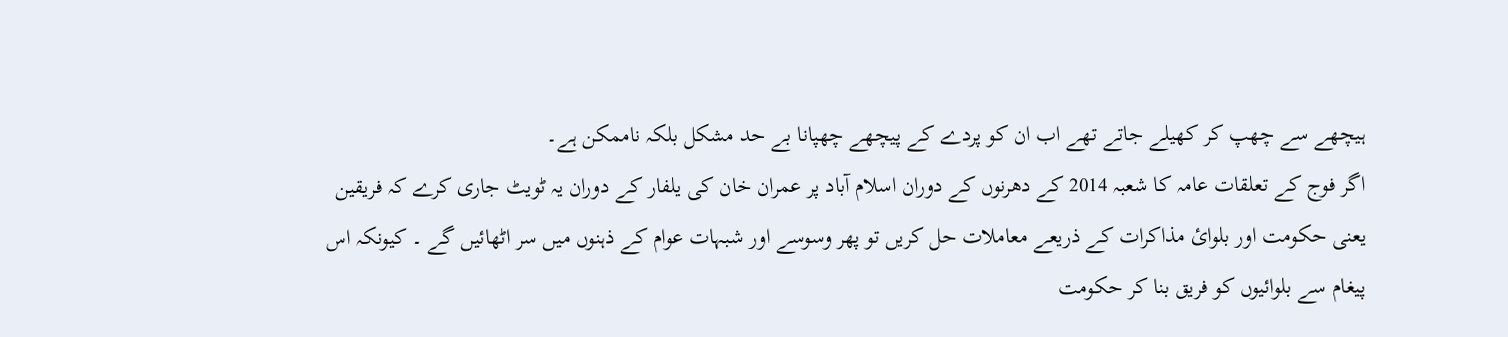ہیچھے سے چھپ کر کھیلے جاتے تھے اب ان کو پردے کے پیچھے چھپانا بے حد مشکل بلکہ ناممکن ہے۔
اگر فوج کے تعلقات عامہ کا شعبہ 2014 کے دھرنوں کے دوران اسلام آباد پر عمران خان کی یلفار کے دوران یہ ٹویٹ جاری کرے کہ فریقین یعنی حکومت اور بلوائ مذاکرات کے ذریعے معاملات حل کریں تو پھر وسوسے اور شبہات عوام کے ذہنوں میں سر اٹھائیں گے ۔ کیونکہ اس پیغام سے بلوائیوں کو فریق بنا کر حکومت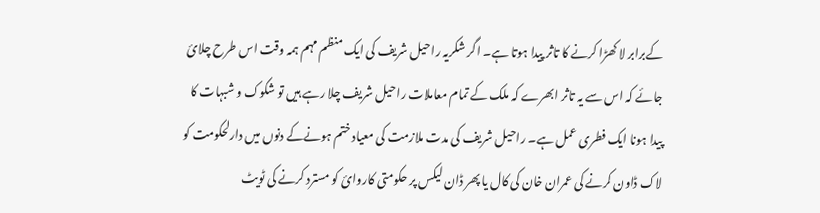کےبرابر لا کھڑا کرنے کا تاثر پیدا ہوتا ہے۔ اگر شکریہ راحیل شریف کی ایک منظم مہم ہمہ وقت اس طرح چلائ جائے کہ اس سے یہ تاثر ابھرے کہ ملک کے تمام معاملات راحیل شریف چلا رہے ہیں تو شکوک و شبہات کا پیدا ہونا ایک فطری عمل ہے۔ راحیل شریف کی مدت ملازمت کی معیاد ختم ہونےکے دنوں میں دارلحکومت کو لاک ڈاون کرنے کی عمران خان کی کال یا پھر ڈان لیکس پر حکومتی کاروائ کو مسترد کرنے کی ٹویٹ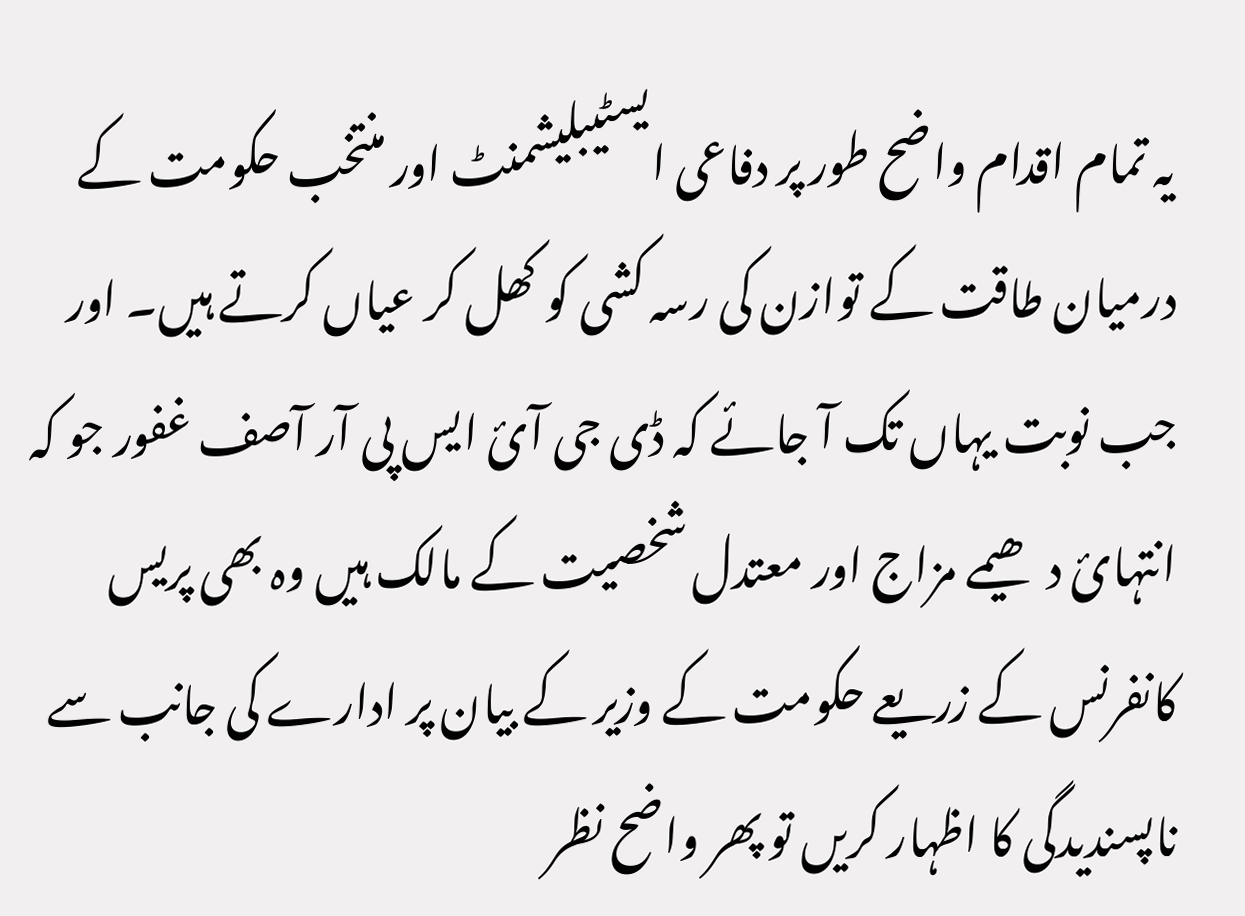یہ تمام اقدام واضح طور پر دفاعی ایسٹیبلیشمنٹ اور منتخب حکومت کے درمیان طاقت کے توازن کی رسہ کشی کو کھل کر عیاں کرتے ہیں۔ اور جب نوبت یہاں تک آ جائے کہ ڈی جی آئ ایس پی آر آصف غفور جو کہ انتہائ دھیمے مزاج اور معتدل شخصیت کے مالک ہیں وہ بھی پریس کانفرنس کے زریعے حکومت کے وزیر کے بیان پر ادارے کی جانب سے ناپسندیدگی کا اظہار کریں تو پھر واضح نظر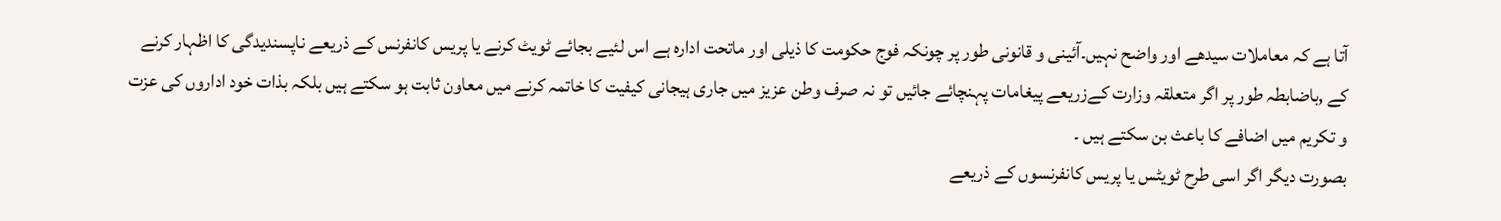آتا ہے کہ معاملات سیدھے اور واضح نہیں۔آئینی و قانونی طور پر چونکہ فوج حکومت کا ذیلی اور ماتحت ادارہ ہے اس لئیے بجائے ٹویٹ کرنے یا پریس کانفرنس کے ذریعے ناپسندیدگی کا اظہار کرنے کے ,باضابطہ طور پر اگر متعلقہ وزارت کےزریعے پیغامات پہنچائے جائیں تو نہ صرف وطن عزیز میں جاری ہیجانی کیفیت کا خاتمہ کرنے میں معاون ثابت ہو سکتے ہیں بلکہ بذات خود اداروں کی عزت و تکریم میں اضافے کا باعث بن سکتے ہیں ۔
بصورت دیگر اگر اسی طرح ٹویٹس یا پریس کانفرنسوں کے ذریعے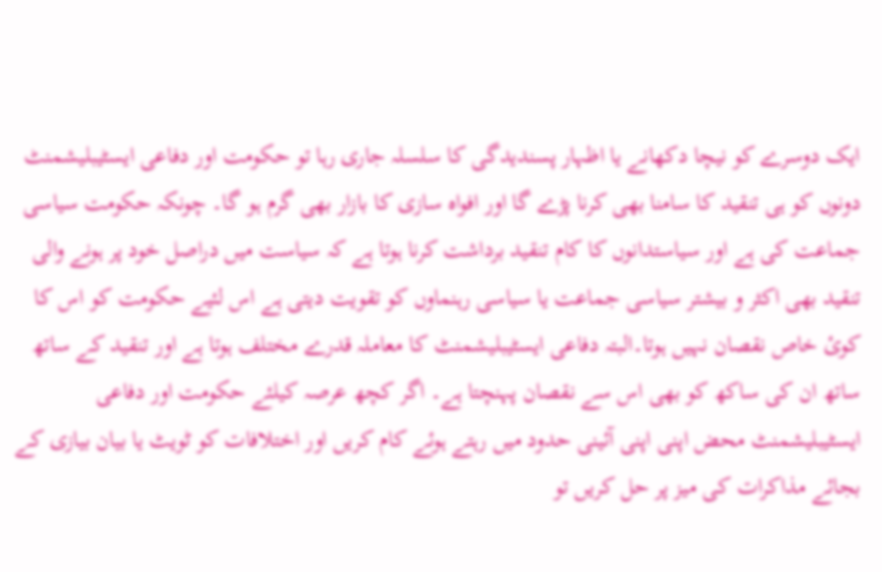ایک دوسرے کو نیچا دکھانے یا اظہار پسندیدگی کا سلسلہ جاری رہا تو حکومت اور دفاعی ایسٹیبلیشمنٹ دونوں کو ہی تنقید کا سامنا بھی کرنا پڑے گا اور افواہ سازی کا بازار بھی گرم ہو گا۔ چونکہ حکومت سیاسی جماعت کی ہے اور سیاستدانوں کا کام تنقید برداشت کرنا ہوتا ہے کہ سیاست میں دراصل خود پر ہونے والی تنقید بھی اکثر و بیشتر سیاسی جماعت یا سیاسی رہنماوں کو تقویت دیتی ہے اس لئیے حکومت کو اس کا کوئ خاص نقصان نہیں ہوتا۔البتہ دفاعی ایسٹیبلیشمنٹ کا معاملہ قدرے مختلف ہوتا ہے اور تنقید کے ساتھ ساتھ ان کی ساکھ کو بھی اس سے نقصان پہنچتا ہے۔ اگر کچھ عرصہ کیلئے حکومت اور دفاعی ایسٹیبلیشمنٹ محض اپنی اپنی آئینی حدود میں رہتے ہوئے کام کریں اور اختلافات کو ٹویٹ یا بیان بیازی کے بجائے مذاکرات کی میز پر حل کریں تو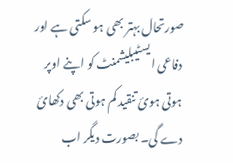صورتحال بہتر بھی ہو سکتی ہے اور دفاعی ایسٹیبلیشمنٹ کو اپنے اوپر ہوتی ہوئ تنقید کم ہوتی بھی دکھائ دے گی۔ بصورت دیگر اب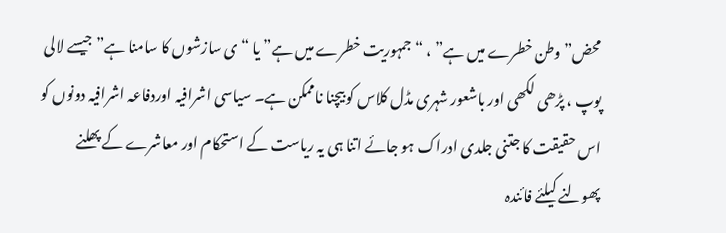محض” وطن خطرے میں ہے” ، “جمہوریت خطرے میں ہے” یا “ی سازشوں کا سامنا ہے” جیسے لالی پوپ ، پڑھی لکھی اور باشعور شہری مڈل کلاس کو بیچنا ناممکن ہے۔ سیاسی اشرافیہ اوردفاعہ اشرافیہ دونوں کو اس حقیقت کا جتنی جلدی ادراک ہو جائے اتنا ہی یہ ریاست کے استحکام اور معاشرے کے پھلنے پھولنے کیلئے فائندہ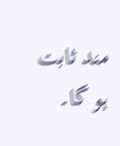مند ثابت ہو گا۔